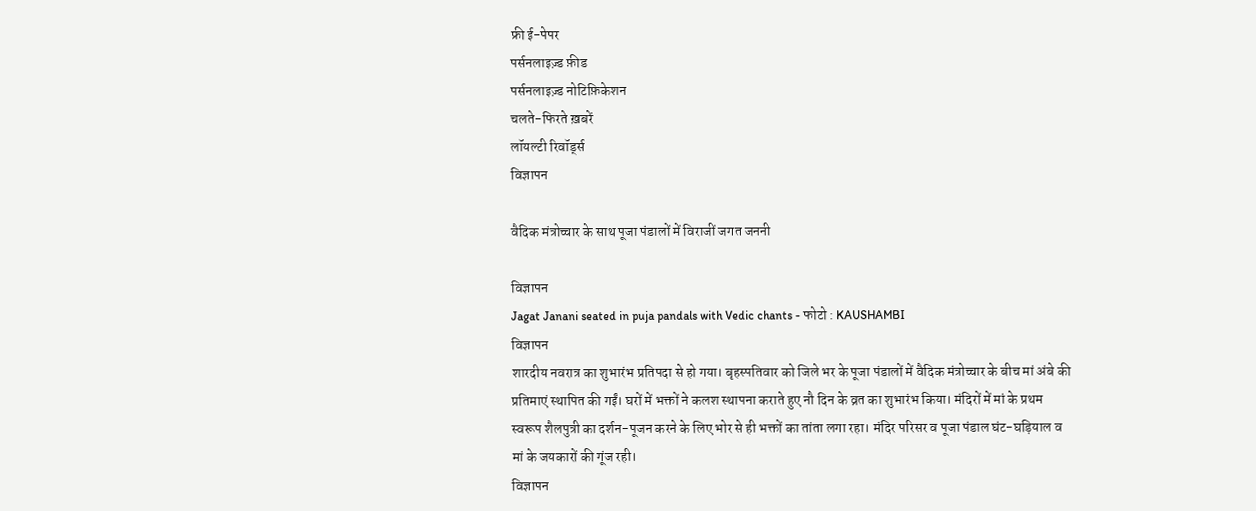फ्री ई-पेपर
पर्सनलाइज़्ड फ़ीड
पर्सनलाइज़्ड नोटिफ़िकेशन
चलते-फिरते ख़बरें
लॉयल्टी रिवॉर्ड्स
विज्ञापन

वैदिक मंत्रोच्चार के साथ पूजा पंडालों में विराजीं जगत जननी

विज्ञापन
Jagat Janani seated in puja pandals with Vedic chants - फोटो : KAUSHAMBI
विज्ञापन
शारदीय नवरात्र का शुभारंभ प्रतिपदा से हो गया। बृहस्पतिवार को जिले भर के पूजा पंडालों में वैदिक मंत्रोच्चार के बीच मां अंबे की प्रतिमाएं स्थापित की गईं। घरों में भक्तों ने कलश स्थापना कराते हुए नौ दिन के व्रत का शुभारंभ किया। मंदिरों में मां के प्रथम स्वरूप शैलपुत्री का दर्शन-पूजन करने के लिए भोर से ही भक्तों का तांता लगा रहा। मंदिर परिसर व पूजा पंडाल घंट-घड़ियाल व मां के जयकारों की गूंज रही।
विज्ञापन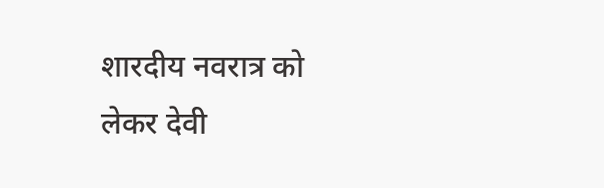शारदीय नवरात्र को लेकर देवी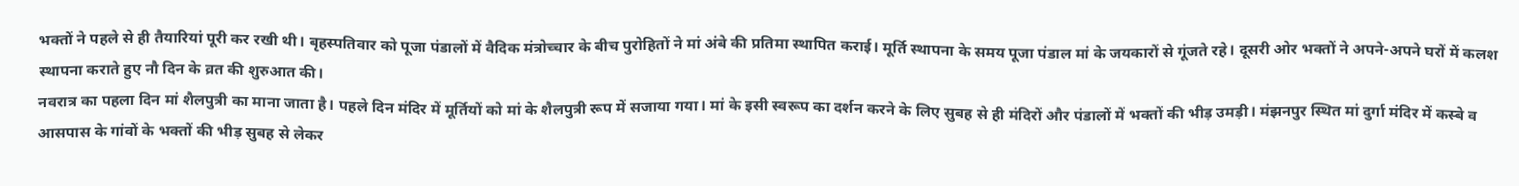भक्तों ने पहले से ही तैयारियां पूरी कर रखी थी। बृहस्पतिवार को पूजा पंडालों में वैदिक मंत्रोच्चार के बीच पुरोहितों ने मां अंबे की प्रतिमा स्थापित कराई। मूर्ति स्थापना के समय पूजा पंडाल मां के जयकारों से गूंजते रहे। दूसरी ओर भक्तों ने अपने-अपने घरों में कलश स्थापना कराते हुए नौ दिन के व्रत की शुरुआत की।
नवरात्र का पहला दिन मां शैलपुत्री का माना जाता है। पहले दिन मंदिर में मूर्तियों को मां के शैलपुत्री रूप में सजाया गया। मां के इसी स्वरूप का दर्शन करने के लिए सुबह से ही मंदिरों और पंडालों में भक्तों की भीड़ उमड़ी। मंझनपुर स्थित मां दुर्गा मंदिर में कस्बे व आसपास के गांवों के भक्तों की भीड़ सुबह से लेकर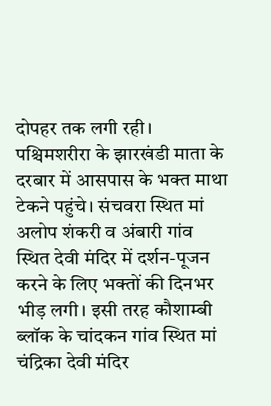दोपहर तक लगी रही। पश्चिमशरीरा के झारखंडी माता के दरबार में आसपास के भक्त माथा टेकने पहुंचे। संचवरा स्थित मां अलोप शंकरी व अंबारी गांव स्थित देवी मंदिर में दर्शन-पूजन करने के लिए भक्तों की दिनभर भीड़ लगी। इसी तरह कौशाम्बी ब्लॉक के चांदकन गांव स्थित मां चंद्रिका देवी मंदिर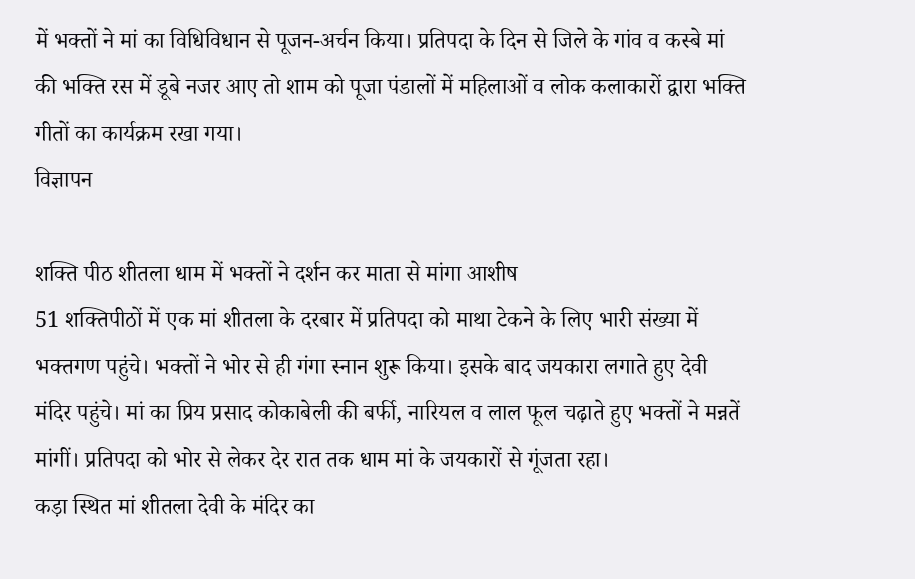में भक्तों ने मां का विधिविधान से पूजन-अर्चन किया। प्रतिपदा के दिन से जिले के गांव व कस्बे मां की भक्ति रस में डूबे नजर आए तो शाम को पूजा पंडालों में महिलाओं व लोक कलाकारों द्वारा भक्ति गीतों का कार्यक्रम रखा गया।
विज्ञापन

शक्ति पीठ शीतला धाम में भक्तों ने दर्शन कर माता से मांगा आशीष
51 शक्तिपीठों में एक मां शीतला के दरबार में प्रतिपदा को माथा टेकने के लिए भारी संख्या में भक्तगण पहुंचे। भक्तों ने भोर से ही गंगा स्नान शुरू किया। इसके बाद जयकारा लगाते हुए देवी मंदिर पहुंचे। मां का प्रिय प्रसाद कोकाबेली की बर्फी, नारियल व लाल फूल चढ़ाते हुए भक्तों ने मन्नतें मांगीं। प्रतिपदा को भोर से लेकर देर रात तक धाम मां के जयकारों से गूंजता रहा।
कड़ा स्थित मां शीतला देवी के मंदिर का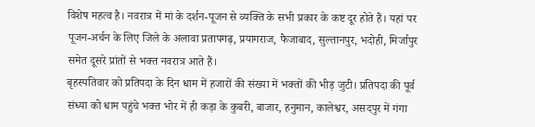विशेष महत्व है। नवरात्र में मां के दर्शन-पूजन से व्यक्ति के सभी प्रकार के कष्ट दूर होते हैं। यहां पर पूजन-अर्चन के लिए जिले के अलावा प्रतापगढ़, प्रयागराज, फैजाबाद, सुल्तानपुर, भदोही, मिर्जापुर समेत दूसरे प्रांतों से भक्त नवरात्र आते हैं।
बृहस्पतिवार को प्रतिपदा के दिन धाम में हजारों की संख्या में भक्तों की भीड़ जुटी। प्रतिपदा की पूर्व संध्या को धाम पहुंचे भक्त भोर में ही कड़ा के कुबरी, बाजार, हनुमान, कालेश्वर, असदपुर में गंगा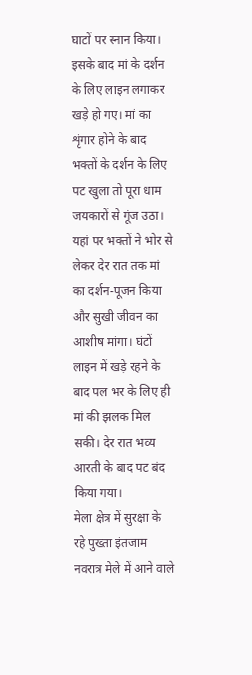घाटों पर स्नान किया। इसके बाद मां के दर्शन के लिए लाइन लगाकर खड़े हो गए। मां का शृंगार होने के बाद भक्तों के दर्शन के लिए पट खुला तो पूरा धाम जयकारों से गूंज उठा। यहां पर भक्तों ने भोर से लेकर देर रात तक मां का दर्शन-पूजन किया और सुखी जीवन का आशीष मांगा। घंटों लाइन में खड़े रहने के बाद पल भर के लिए ही मां की झलक मिल सकी। देर रात भव्य आरती के बाद पट बंद किया गया।
मेला क्षेत्र में सुरक्षा के रहे पुख्ता इंतजाम
नवरात्र मेले में आने वाले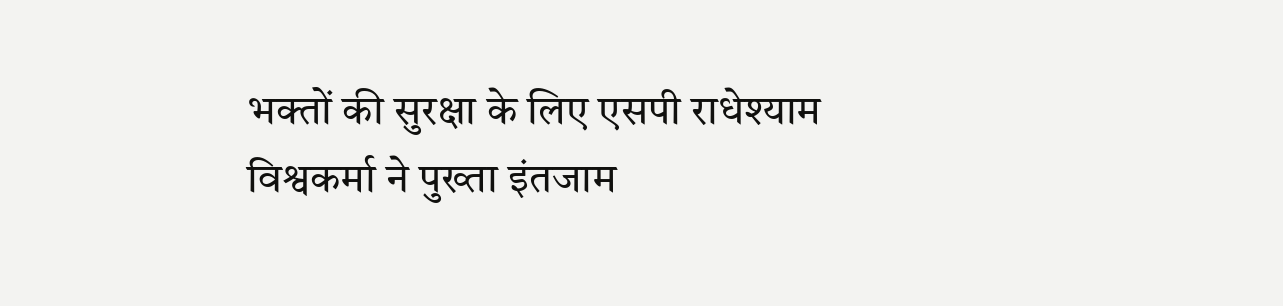भक्तों की सुरक्षा के लिए एसपी राधेश्याम विश्वकर्मा ने पुख्ता इंतजाम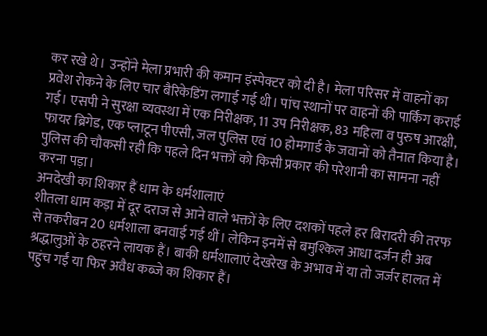कर रखे थे। उन्होंने मेला प्रभारी की कमान इंस्पेक्टर को दी है। मेला परिसर में वाहनों का प्रवेश रोकने के लिए चार बैरिकेडिंग लगाई गई थी। पांच स्थानों पर वाहनों की पार्किंग कराई गई। एसपी ने सुरक्षा व्यवस्था में एक निरीक्षक, 11 उप निरीक्षक, 83 महिला व पुरुष आरक्षी, फायर ब्रिगेड, एक प्लाटून पीएसी, जल पुलिस एवं 10 होमगार्ड के जवानों को तैनात किया है। पुलिस की चौकसी रही कि पहले दिन भक्तों को किसी प्रकार की परेशानी का सामना नहीं करना पड़ा।
अनदेखी का शिकार हैं धाम के धर्मशालाएं
शीतला धाम कड़ा में दूर दराज से आने वाले भक्तों के लिए दशकों पहले हर बिरादरी की तरफ से तकरीबन 20 धर्मशाला बनवाई गई थीं। लेकिन इनमें से बमुश्किल आधा दर्जन ही अब श्रद्धालुओं के ठहरने लायक हैं। बाकी धर्मशालाएं देखरेख के अभाव में या तो जर्जर हालत में पहुंच गईं या फिर अवैध कब्जे का शिकार हैं।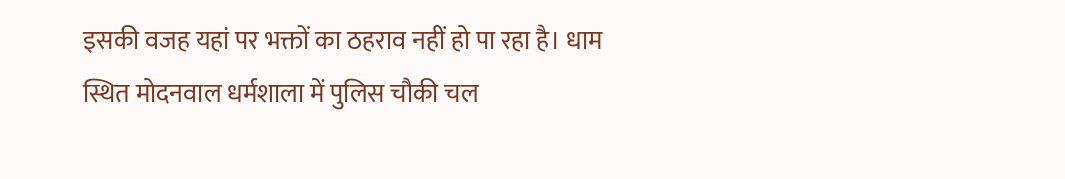इसकी वजह यहां पर भक्तों का ठहराव नहीं हो पा रहा है। धाम स्थित मोदनवाल धर्मशाला में पुलिस चौकी चल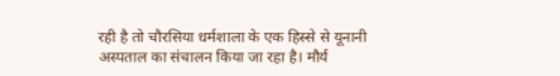रही है तो चौरसिया धर्मशाला के एक हिस्से से यूनानी अस्पताल का संचालन किया जा रहा है। मौर्य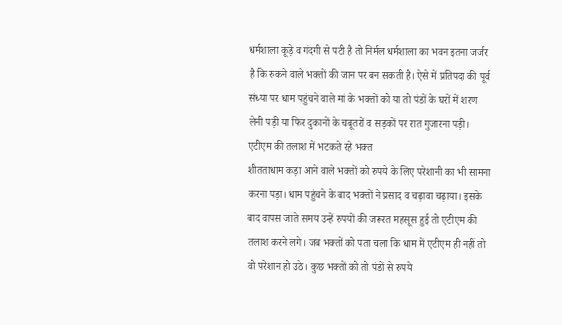धर्मशाला कूड़े व गंदगी से पटी है तो निर्मल धर्मशाला का भवन इतना जर्जर है कि रुकने वाले भक्तों की जान पर बन सकती है। ऐसे में प्रतिपदा की पूर्व संध्या पर धाम पहुंचने वाले मां के भक्तों को या तो पंडों के घरों में शरण लेनी पड़ी या फिर दुकानों के चबूतरों व सड़कों पर रात गुजारना पड़ी।
एटीएम की तलाश में भटकते रहे भक्त
शीतताधाम कड़ा आने वाले भक्तों को रुपये के लिए परेशानी का भी सामना करना पड़ा। धाम पहुंचने के बाद भक्तों ने प्रसाद व चढ़ावा चढ़ाया। इसके बाद वापस जाते समय उन्हें रुपयों की जरूरत महसूस हुई तो एटीएम की तलाश करने लगे। जब भक्तों को पता चला कि धाम में एटीएम ही नहीं तो वो परेशान हो उठे। कुछ भक्तों को तो पंडों से रुपये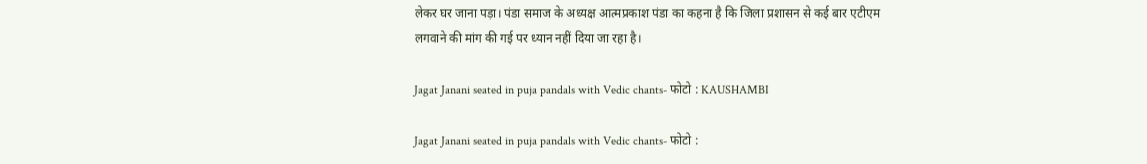लेकर घर जाना पड़ा। पंडा समाज के अध्यक्ष आत्मप्रकाश पंडा का कहना है कि जिला प्रशासन से कई बार एटीएम लगवाने की मांग की गई पर ध्यान नहीं दिया जा रहा है।

Jagat Janani seated in puja pandals with Vedic chants- फोटो : KAUSHAMBI

Jagat Janani seated in puja pandals with Vedic chants- फोटो :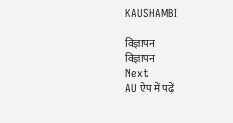KAUSHAMBI

विज्ञापन
विज्ञापन
Next
AU ऐप में पढ़ें